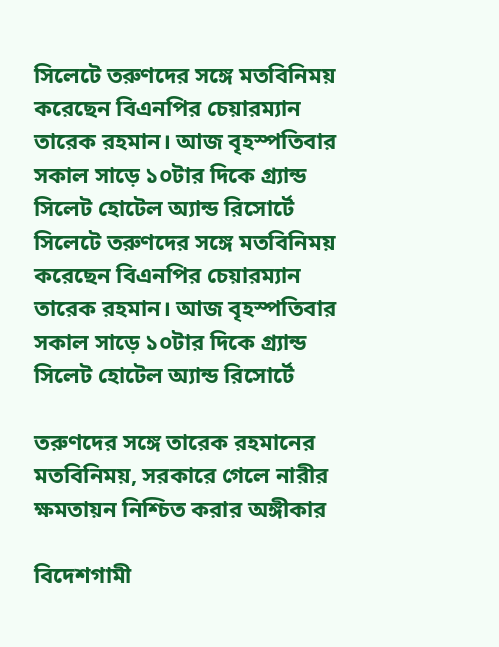সিলেটে তরুণদের সঙ্গে মতবিনিময় করেছেন বিএনপির চেয়ারম্যান তারেক রহমান। আজ বৃহস্পতিবার সকাল সাড়ে ১০টার দিকে গ্র্যান্ড সিলেট হোটেল অ্যান্ড রিসোর্টে
সিলেটে তরুণদের সঙ্গে মতবিনিময় করেছেন বিএনপির চেয়ারম্যান তারেক রহমান। আজ বৃহস্পতিবার সকাল সাড়ে ১০টার দিকে গ্র্যান্ড সিলেট হোটেল অ্যান্ড রিসোর্টে

তরুণদের সঙ্গে তারেক রহমানের মতবিনিময়, সরকারে গেলে নারীর ক্ষমতায়ন নিশ্চিত করার অঙ্গীকার

বিদেশগামী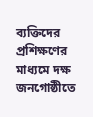ব্যক্তিদের প্রশিক্ষণের মাধ্যমে দক্ষ জনগোষ্ঠীতে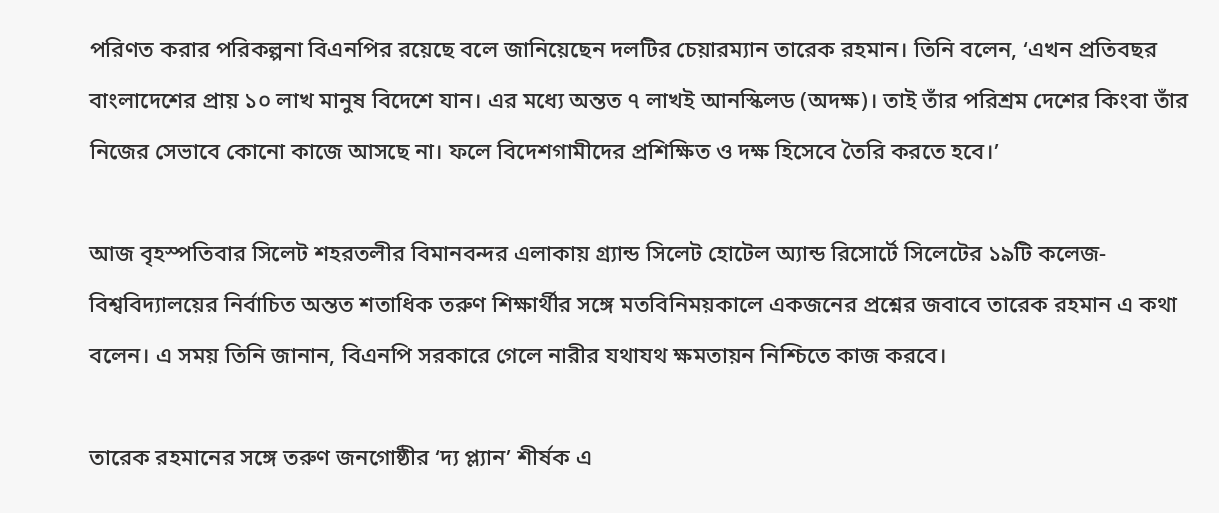পরিণত করার পরিকল্পনা বিএনপির রয়েছে বলে জানিয়েছেন দলটির চেয়ারম্যান তারেক রহমান। তিনি বলেন, ‘এখন প্রতিবছর বাংলাদেশের প্রায় ১০ লাখ মানুষ বিদেশে যান। এর মধ্যে অন্তত ৭ লাখই আনস্কিলড (অদক্ষ)। তাই তাঁর পরিশ্রম দেশের কিংবা তাঁর নিজের সেভাবে কোনো কাজে আসছে না। ফলে বিদেশগামীদের প্রশিক্ষিত ও দক্ষ হিসেবে তৈরি করতে হবে।’

আজ বৃহস্পতিবার সিলেট শহরতলীর বিমানবন্দর এলাকায় গ্র্যান্ড সিলেট হোটেল অ্যান্ড রিসোর্টে সিলেটের ১৯টি কলেজ-বিশ্ববিদ্যালয়ের নির্বাচিত অন্তত শতাধিক তরুণ শিক্ষার্থীর সঙ্গে মতবিনিময়কালে একজনের প্রশ্নের জবাবে তারেক রহমান এ কথা বলেন। এ সময় তিনি জানান, বিএনপি সরকারে গেলে নারীর যথাযথ ক্ষমতায়ন নিশ্চিতে কাজ করবে।

তারেক রহমানের সঙ্গে তরুণ জনগোষ্ঠীর ‘দ্য প্ল্যান’ শীর্ষক এ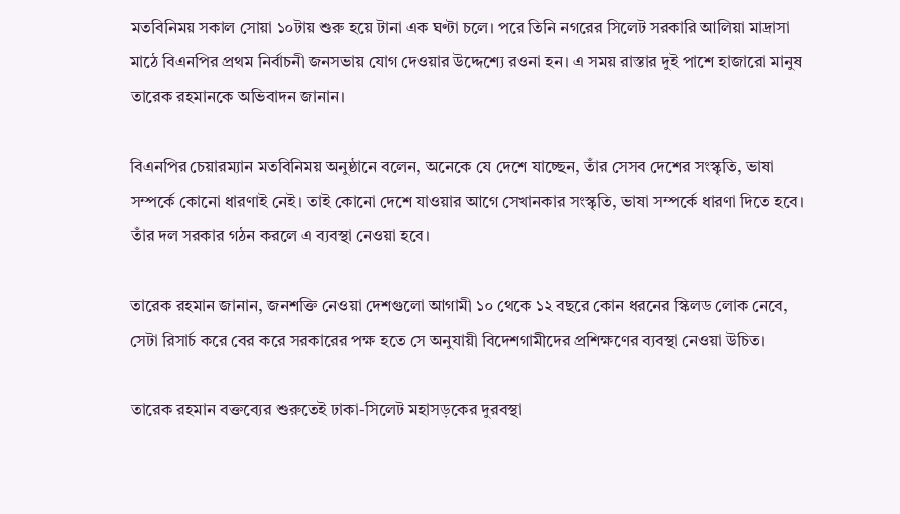মতবিনিময় সকাল সোয়া ১০টায় শুরু হয়ে টানা এক ঘণ্টা চলে। পরে তিনি নগরের সিলেট সরকারি আলিয়া মাদ্রাসা মাঠে বিএনপির প্রথম নির্বাচনী জনসভায় যোগ দেওয়ার উদ্দেশ্যে রওনা হন। এ সময় রাস্তার দুই পাশে হাজারো মানুষ তারেক রহমানকে অভিবাদন জানান।

বিএনপির চেয়ারম্যান মতবিনিময় অনুষ্ঠানে বলেন, অনেকে যে দেশে যাচ্ছেন, তাঁর সেসব দেশের সংস্কৃতি, ভাষা সম্পর্কে কোনো ধারণাই নেই। তাই কোনো দেশে যাওয়ার আগে সেখানকার সংস্কৃতি, ভাষা সম্পর্কে ধারণা দিতে হবে। তাঁর দল সরকার গঠন করলে এ ব্যবস্থা নেওয়া হবে।

তারেক রহমান জানান, জনশক্তি নেওয়া দেশগুলো আগামী ১০ থেকে ১২ বছরে কোন ধরনের স্কিলড লোক নেবে, সেটা রিসার্চ করে বের করে সরকারের পক্ষ হতে সে অনুযায়ী বিদেশগামীদের প্রশিক্ষণের ব্যবস্থা নেওয়া উচিত।

তারেক রহমান বক্তব্যের শুরুতেই ঢাকা-সিলেট মহাসড়কের দুরবস্থা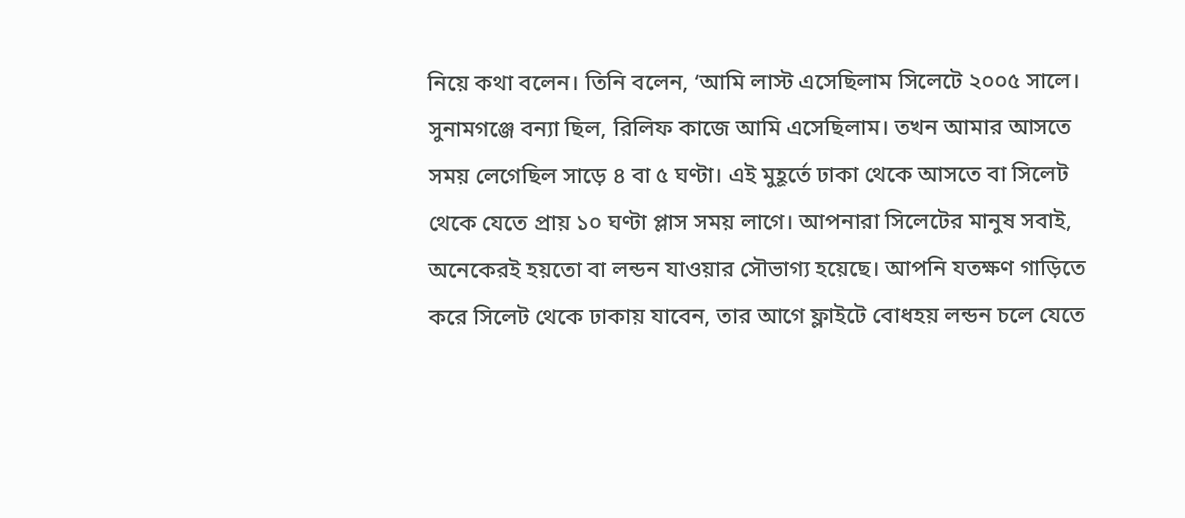নিয়ে কথা বলেন। তিনি বলেন, ‘আমি লাস্ট এসেছিলাম সিলেটে ২০০৫ সালে। সুনামগঞ্জে বন্যা ছিল, রিলিফ কাজে আমি এসেছিলাম। তখন আমার আসতে সময় লেগেছিল সাড়ে ৪ বা ৫ ঘণ্টা। এই মুহূর্তে ঢাকা থেকে আসতে বা সিলেট থেকে যেতে প্রায় ১০ ঘণ্টা প্লাস সময় লাগে। আপনারা সিলেটের মানুষ সবাই, অনেকেরই হয়তো বা লন্ডন যাওয়ার সৌভাগ্য হয়েছে। আপনি যতক্ষণ গাড়িতে করে সিলেট থেকে ঢাকায় যাবেন, তার আগে ফ্লাইটে বোধহয় লন্ডন চলে যেতে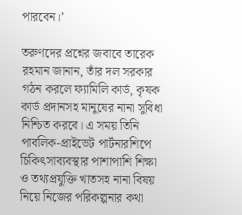পারবেন।’

তরুণদের প্রশ্নের জবাবে তারেক রহমান জানান, তাঁর দল সরকার গঠন করলে ফ্যামিলি কার্ড, কৃষক কার্ড প্রদানসহ মানুষের নানা সুবিধা নিশ্চিত করবে। এ সময় তিনি পাবলিক-প্রাইভেট পার্টনারশিপে চিকিৎসাব্যবস্থার পাশাপাশি শিক্ষা ও তথ্যপ্রযুক্তি খাতসহ নানা বিষয় নিয়ে নিজের পরিকল্পনার কথা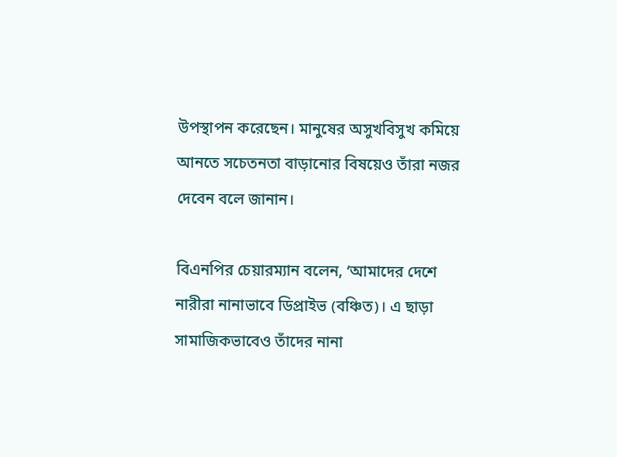উপস্থাপন করেছেন। মানুষের অসুখবিসুখ কমিয়ে আনতে সচেতনতা বাড়ানোর বিষয়েও তাঁরা নজর দেবেন বলে জানান।

বিএনপির চেয়ারম্যান বলেন, ‘আমাদের দেশে নারীরা নানাভাবে ডিপ্রাইভ (বঞ্চিত)। এ ছাড়া সামাজিকভাবেও তাঁদের নানা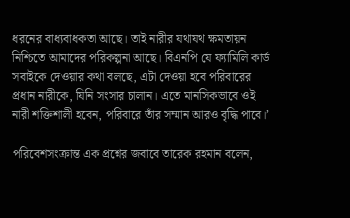ধরনের বাধ্যবাধকতা আছে। তাই নারীর যথাযথ ক্ষমতায়ন নিশ্চিতে আমাদের পরিকল্পনা আছে। বিএনপি যে ফ্যামিলি কার্ড সবাইকে দেওয়ার কথা বলছে, এটা দেওয়া হবে পরিবারের প্রধান নারীকে, যিনি সংসার চালান। এতে মানসিকভাবে ওই নারী শক্তিশালী হবেন, পরিবারে তাঁর সম্মান আরও বৃদ্ধি পাবে।’

পরিবেশসংক্রান্ত এক প্রশ্নের জবাবে তারেক রহমান বলেন,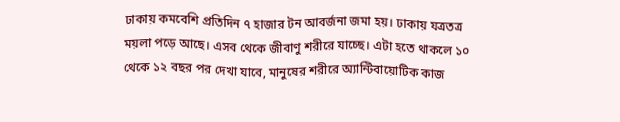ঢাকায় কমবেশি প্রতিদিন ৭ হাজার টন আবর্জনা জমা হয়। ঢাকায় যত্রতত্র ময়লা পড়ে আছে। এসব থেকে জীবাণু শরীরে যাচ্ছে। এটা হতে থাকলে ১০ থেকে ১২ বছর পর দেখা যাবে, মানুষের শরীরে অ্যান্টিবায়োটিক কাজ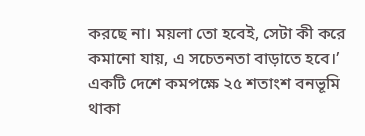করছে না। ময়লা তো হবেই, সেটা কী করে কমানো যায়, এ সচেতনতা বাড়াতে হবে।’ একটি দেশে কমপক্ষে ২৫ শতাংশ বনভূমি থাকা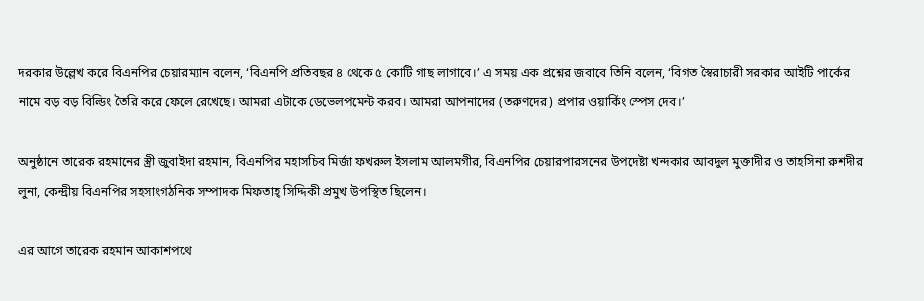দরকার উল্লেখ করে বিএনপির চেয়ারম্যান বলেন, ‘বিএনপি প্রতিবছর ৪ থেকে ৫ কোটি গাছ লাগাবে।’ এ সময় এক প্রশ্নের জবাবে তিনি বলেন, ‘বিগত স্বৈরাচারী সরকার আইটি পার্কের নামে বড় বড় বিল্ডিং তৈরি করে ফেলে রেখেছে। আমরা এটাকে ডেভেলপমেন্ট করব। আমরা আপনাদের (তরুণদের) প্রপার ওয়ার্কিং স্পেস দেব।’

অনুষ্ঠানে তারেক রহমানের স্ত্রী জুবাইদা রহমান, বিএনপির মহাসচিব মির্জা ফখরুল ইসলাম আলমগীর, বিএনপির চেয়ারপারসনের উপদেষ্টা খন্দকার আবদুল মুক্তাদীর ও তাহসিনা রুশদীর লুনা, কেন্দ্রীয় বিএনপির সহসাংগঠনিক সম্পাদক মিফতাহ্ সিদ্দিকী প্রমুখ উপস্থিত ছিলেন।

এর আগে তারেক রহমান আকাশপথে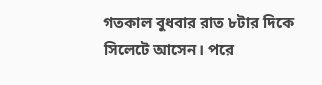গতকাল বুধবার রাত ৮টার দিকে সিলেটে আসেন। পরে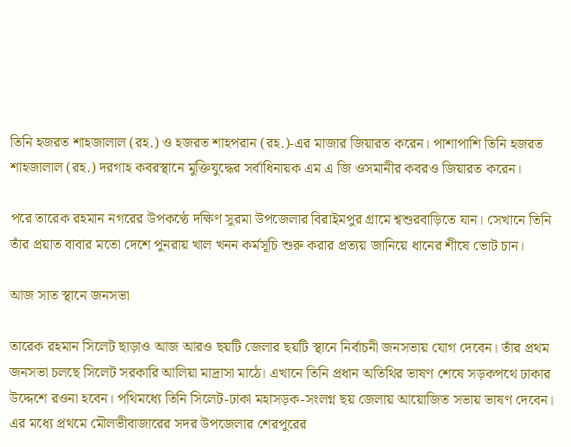তিনি হজরত শাহজালাল (রহ.) ও হজরত শাহপরান (রহ.)-এর মাজার জিয়ারত করেন। পাশাপাশি তিনি হজরত শাহজালাল (রহ.) দরগাহ কবরস্থানে মুক্তিযুদ্ধের সর্বাধিনায়ক এম এ জি ওসমানীর কবরও জিয়ারত করেন।

পরে তারেক রহমান নগরের উপকণ্ঠে দক্ষিণ সুরমা উপজেলার বিরাইমপুর গ্রামে শ্বশুরবাড়িতে যান। সেখানে তিনি তাঁর প্রয়াত বাবার মতো দেশে পুনরায় খাল খনন কর্মসূচি শুরু করার প্রত্যয় জানিয়ে ধানের শীষে ভোট চান।

আজ সাত স্থানে জনসভা

তারেক রহমান সিলেট ছাড়াও আজ আরও ছয়টি জেলার ছয়টি স্থানে নির্বাচনী জনসভায় যোগ দেবেন। তাঁর প্রথম জনসভা চলছে সিলেট সরকারি আলিয়া মাদ্রাসা মাঠে। এখানে তিনি প্রধান অতিথির ভাষণ শেষে সড়কপথে ঢাকার উদ্দেশে রওনা হবেন। পথিমধ্যে তিনি সিলেট-ঢাকা মহাসড়ক-সংলগ্ন ছয় জেলায় আয়োজিত সভায় ভাষণ দেবেন। এর মধ্যে প্রথমে মৌলভীবাজারের সদর উপজেলার শেরপুরের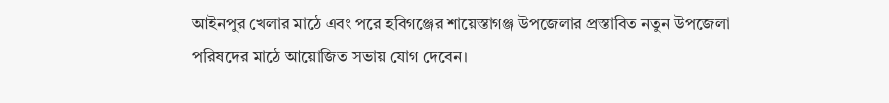আইনপুর খেলার মাঠে এবং পরে হবিগঞ্জের শায়েস্তাগঞ্জ উপজেলার প্রস্তাবিত নতুন উপজেলা পরিষদের মাঠে আয়োজিত সভায় যোগ দেবেন।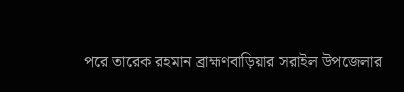পরে তারেক রহমান ব্রাহ্মণবাড়িয়ার সরাইল উপজেলার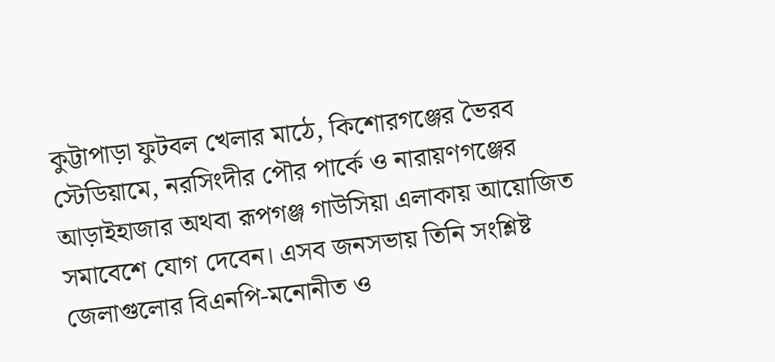কুট্টাপাড়া ফুটবল খেলার মাঠে, কিশোরগঞ্জের ভৈরব স্টেডিয়ামে, নরসিংদীর পৌর পার্কে ও নারায়ণগঞ্জের আড়াইহাজার অথবা রূপগঞ্জ গাউসিয়া এলাকায় আয়োজিত সমাবেশে যোগ দেবেন। এসব জনসভায় তিনি সংশ্লিষ্ট জেলাগুলোর বিএনপি-মনোনীত ও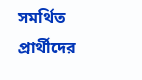সমর্থিত প্রার্থীদের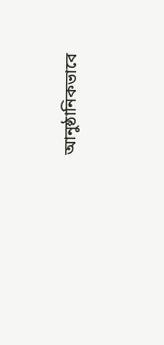আনুষ্ঠানিকভাবে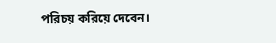পরিচয় করিয়ে দেবেন।